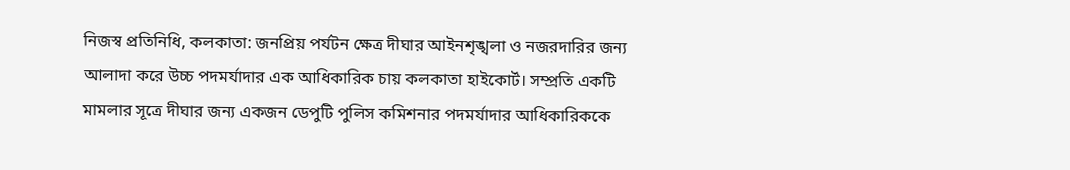নিজস্ব প্রতিনিধি, কলকাতা: জনপ্রিয় পর্যটন ক্ষেত্র দীঘার আইনশৃঙ্খলা ও নজরদারির জন্য আলাদা করে উচ্চ পদমর্যাদার এক আধিকারিক চায় কলকাতা হাইকোর্ট। সম্প্রতি একটি মামলার সূত্রে দীঘার জন্য একজন ডেপুটি পুলিস কমিশনার পদমর্যাদার আধিকারিককে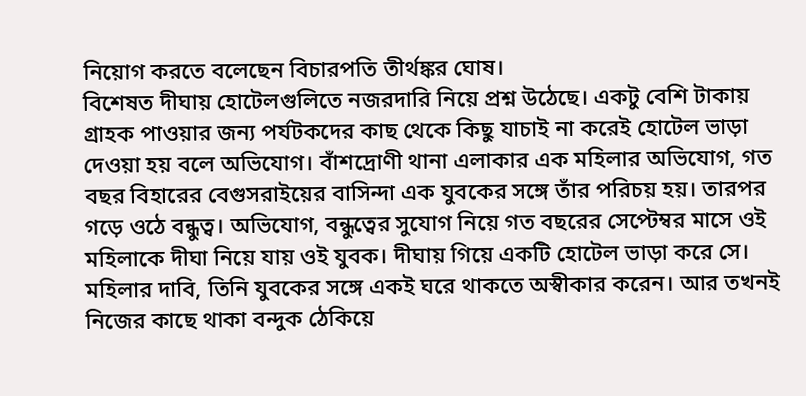নিয়োগ করতে বলেছেন বিচারপতি তীর্থঙ্কর ঘোষ।
বিশেষত দীঘায় হোটেলগুলিতে নজরদারি নিয়ে প্রশ্ন উঠেছে। একটু বেশি টাকায় গ্রাহক পাওয়ার জন্য পর্যটকদের কাছ থেকে কিছু যাচাই না করেই হোটেল ভাড়া দেওয়া হয় বলে অভিযোগ। বাঁশদ্রোণী থানা এলাকার এক মহিলার অভিযোগ, গত বছর বিহারের বেগুসরাইয়ের বাসিন্দা এক যুবকের সঙ্গে তাঁর পরিচয় হয়। তারপর গড়ে ওঠে বন্ধুত্ব। অভিযোগ, বন্ধুত্বের সুযোগ নিয়ে গত বছরের সেপ্টেম্বর মাসে ওই মহিলাকে দীঘা নিয়ে যায় ওই যুবক। দীঘায় গিয়ে একটি হোটেল ভাড়া করে সে। মহিলার দাবি, তিনি যুবকের সঙ্গে একই ঘরে থাকতে অস্বীকার করেন। আর তখনই নিজের কাছে থাকা বন্দুক ঠেকিয়ে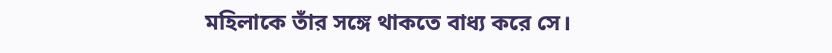মহিলাকে তাঁর সঙ্গে থাকতে বাধ্য করে সে।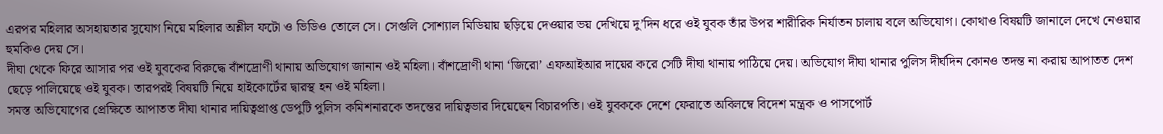এরপর মহিলার অসহায়তার সুযোগ নিয়ে মহিলার অশ্লীল ফটো ও ভিডিও তোলে সে। সেগুলি সোশ্যাল মিডিয়ায় ছড়িয়ে দেওয়ার ভয় দেখিয়ে দু’দিন ধরে ওই যুবক তাঁর উপর শারীরিক নির্যাতন চালায় বলে অভিযোগ। কোথাও বিষয়টি জানালে দেখে নেওয়ার হুমকিও দেয় সে।
দীঘা থেকে ফিরে আসার পর ওই যুবকের বিরুদ্ধে বাঁশদ্রোণী থানায় অভিযোগ জানান ওই মহিলা। বাঁশদ্রোণী থানা ‘জিরো’ এফআইআর দায়ের করে সেটি দীঘা থানায় পাঠিয়ে দেয়। অভিযোগ দীঘা থানার পুলিস দীর্ঘদিন কোনও তদন্ত না করায় আপাতত দেশ ছেড়ে পালিয়েছে ওই যুবক। তারপরই বিষয়টি নিয়ে হাইকোর্টের দ্বারস্থ হন ওই মহিলা।
সমস্ত অভিযোগের প্রেক্ষিতে আপাতত দীঘা থানার দায়িত্বপ্রাপ্ত ডেপুটি পুলিস কমিশনারকে তদন্তের দায়িত্বভার দিয়েছেন বিচারপতি। ওই যুবককে দেশে ফেরাতে অবিলম্বে বিদেশ মন্ত্রক ও পাসপোর্ট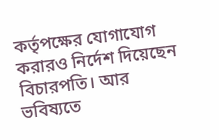কর্তৃপক্ষের যোগাযোগ করারও নির্দেশ দিয়েছেন বিচারপতি। আর ভবিষ্যতে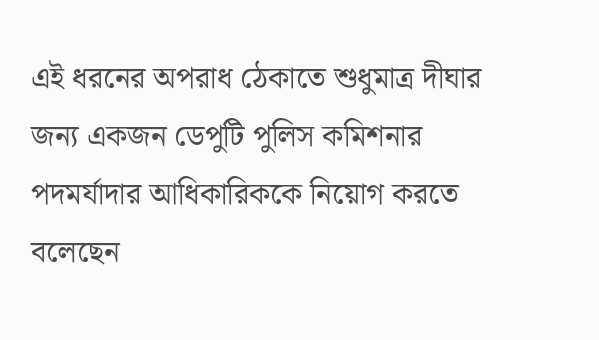এই ধরনের অপরাধ ঠেকাতে শুধুমাত্র দীঘার জন্য একজন ডেপুটি পুলিস কমিশনার পদমর্যাদার আধিকারিককে নিয়োগ করতে বলেছেন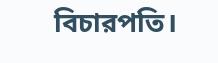বিচারপতি।